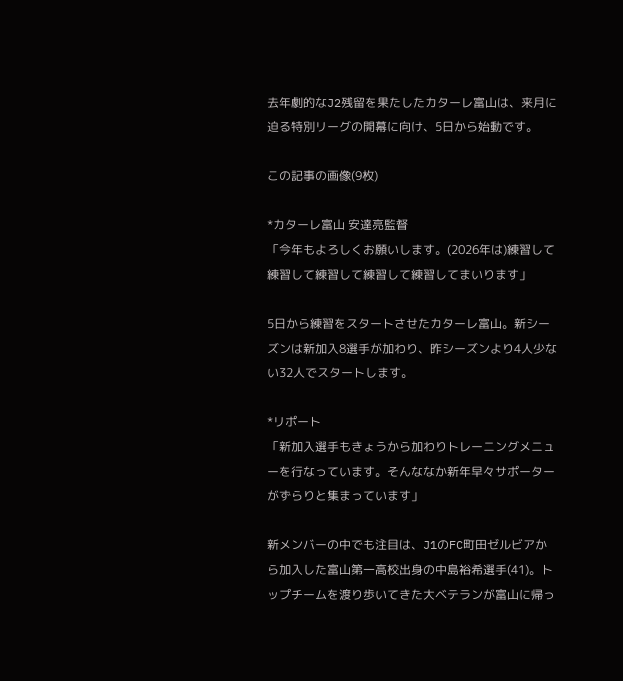去年劇的なJ2残留を果たしたカターレ富山は、来月に迫る特別リーグの開幕に向け、5日から始動です。

この記事の画像(9枚)

*カターレ富山 安達亮監督
「今年もよろしくお願いします。(2026年は)練習して練習して練習して練習して練習してまいります」

5日から練習をスタートさせたカターレ富山。新シーズンは新加入8選手が加わり、昨シーズンより4人少ない32人でスタートします。

*リポート
「新加入選手もきょうから加わりトレーニングメニューを行なっています。そんななか新年早々サポーターがずらりと集まっています」

新メンバーの中でも注目は、J1のFC町田ゼルビアから加入した富山第一高校出身の中島裕希選手(41)。トップチームを渡り歩いてきた大ベテランが富山に帰っ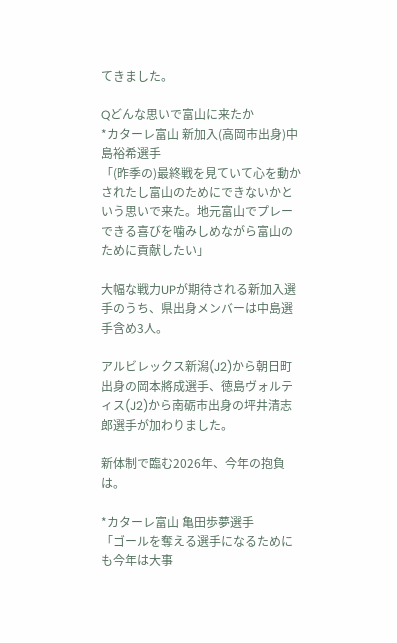てきました。

Qどんな思いで富山に来たか
*カターレ富山 新加入(高岡市出身)中島裕希選手
「(昨季の)最終戦を見ていて心を動かされたし富山のためにできないかという思いで来た。地元富山でプレーできる喜びを噛みしめながら富山のために貢献したい」

大幅な戦力UPが期待される新加入選手のうち、県出身メンバーは中島選手含め3人。

アルビレックス新潟(J2)から朝日町出身の岡本將成選手、徳島ヴォルティス(J2)から南砺市出身の坪井清志郎選手が加わりました。

新体制で臨む2026年、今年の抱負は。

*カターレ富山 亀田歩夢選手
「ゴールを奪える選手になるためにも今年は大事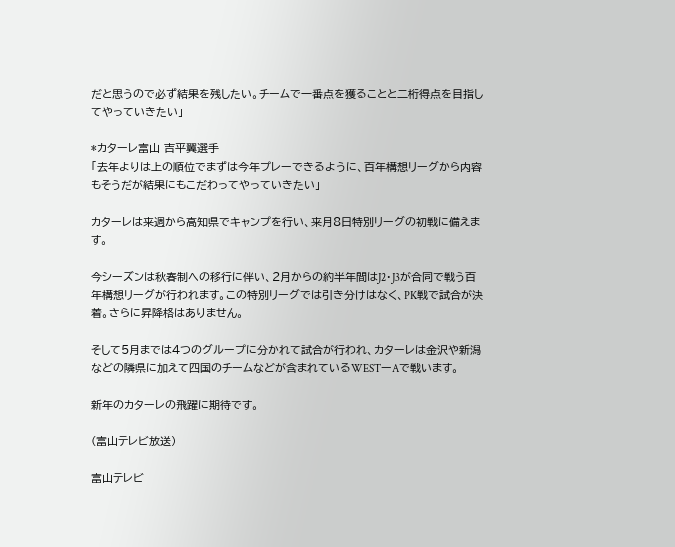だと思うので必ず結果を残したい。チームで一番点を獲ることと二桁得点を目指してやっていきたい」

*カターレ富山 吉平翼選手
「去年よりは上の順位でまずは今年プレーできるように、百年構想リーグから内容もそうだが結果にもこだわってやっていきたい」

カターレは来週から高知県でキャンプを行い、来月8日特別リーグの初戦に備えます。

今シーズンは秋春制への移行に伴い、2月からの約半年間はJ2・J3が合同で戦う百年構想リーグが行われます。この特別リーグでは引き分けはなく、PK戦で試合が決着。さらに昇降格はありません。

そして5月までは4つのグループに分かれて試合が行われ、カターレは金沢や新潟などの隣県に加えて四国のチームなどが含まれているWESTーAで戦います。

新年のカターレの飛躍に期待です。

(富山テレビ放送)

富山テレビ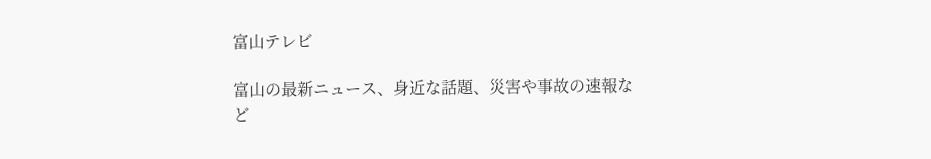富山テレビ

富山の最新ニュース、身近な話題、災害や事故の速報など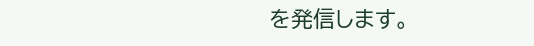を発信します。